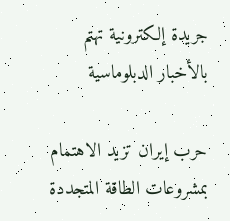جريدة إلكترونية تهتم بالأخبار الدبلوماسية

حرب إيران تزيد الاهتمام بمشروعات الطاقة المتجددة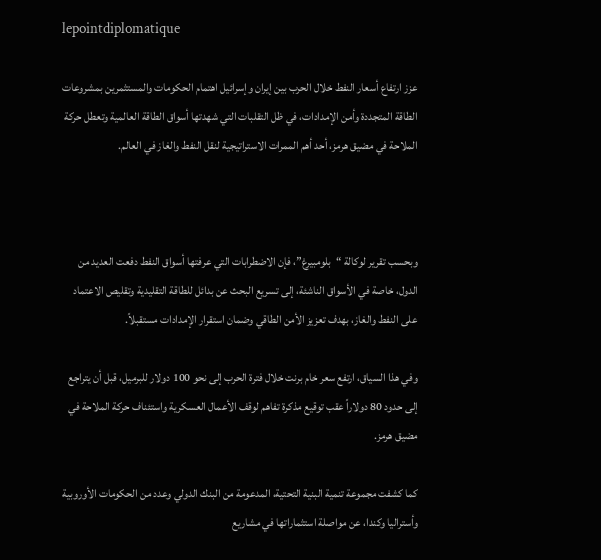lepointdiplomatique

عزز ارتفاع أسعار النفط خلال الحرب بين إيران وإسرائيل اهتمام الحكومات والمستثمرين بمشروعات الطاقة المتجددة وأمن الإمدادات، في ظل التقلبات التي شهدتها أسواق الطاقة العالمية وتعطل حركة الملاحة في مضيق هرمز، أحد أهم الممرات الاستراتيجية لنقل النفط والغاز في العالم.



وبحسب تقرير لوكالة “بلومبيرغ”، فإن الاضطرابات التي عرفتها أسواق النفط دفعت العديد من الدول، خاصة في الأسواق الناشئة، إلى تسريع البحث عن بدائل للطاقة التقليدية وتقليص الاعتماد على النفط والغاز، بهدف تعزيز الأمن الطاقي وضمان استقرار الإمدادات مستقبلاً.

وفي هذا السياق، ارتفع سعر خام برنت خلال فترة الحرب إلى نحو 100 دولار للبرميل، قبل أن يتراجع إلى حدود 80 دولاراً عقب توقيع مذكرة تفاهم لوقف الأعمال العسكرية واستئناف حركة الملاحة في مضيق هرمز.

كما كشفت مجموعة تنمية البنية التحتية، المدعومة من البنك الدولي وعدد من الحكومات الأوروبية وأستراليا وكندا، عن مواصلة استثماراتها في مشاريع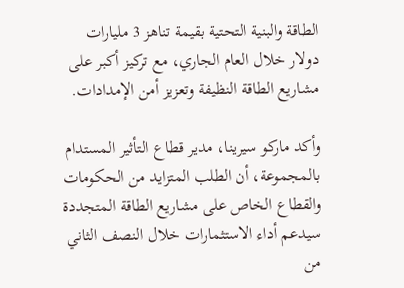الطاقة والبنية التحتية بقيمة تناهز 3 مليارات دولار خلال العام الجاري، مع تركيز أكبر على مشاريع الطاقة النظيفة وتعزيز أمن الإمدادات.

وأكد ماركو سيرينا، مدير قطاع التأثير المستدام بالمجموعة، أن الطلب المتزايد من الحكومات والقطاع الخاص على مشاريع الطاقة المتجددة سيدعم أداء الاستثمارات خلال النصف الثاني من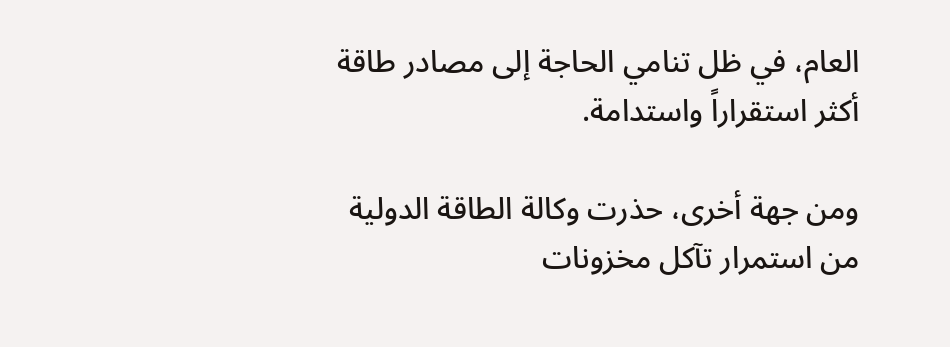العام، في ظل تنامي الحاجة إلى مصادر طاقة أكثر استقراراً واستدامة.

ومن جهة أخرى، حذرت وكالة الطاقة الدولية من استمرار تآكل مخزونات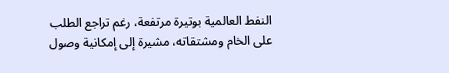النفط العالمية بوتيرة مرتفعة، رغم تراجع الطلب على الخام ومشتقاته، مشيرة إلى إمكانية وصول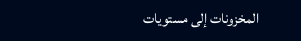المخزونات إلى مستويات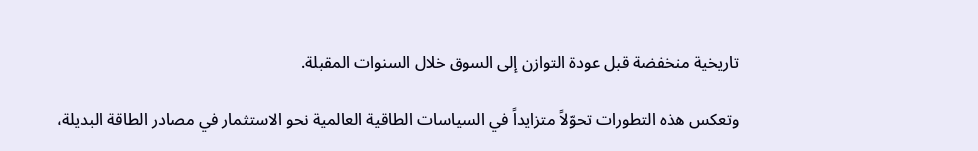تاريخية منخفضة قبل عودة التوازن إلى السوق خلال السنوات المقبلة.

وتعكس هذه التطورات تحوّلاً متزايداً في السياسات الطاقية العالمية نحو الاستثمار في مصادر الطاقة البديلة،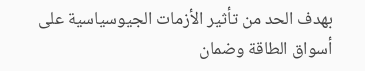بهدف الحد من تأثير الأزمات الجيوسياسية على أسواق الطاقة وضمان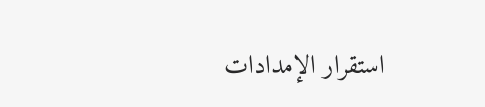استقرار الإمدادات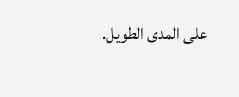على المدى الطويل.